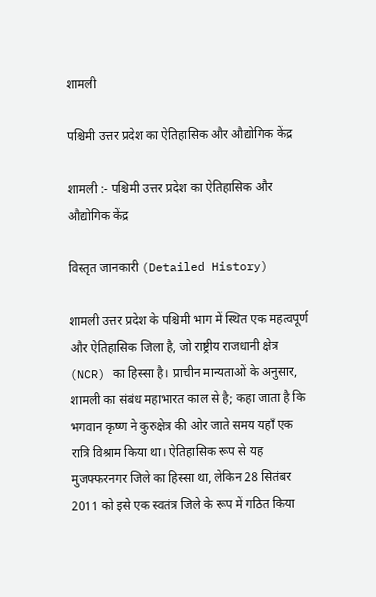शामली

पश्चिमी उत्तर प्रदेश का ऐतिहासिक और औद्योगिक केंद्र

शामली :- पश्चिमी उत्तर प्रदेश का ऐतिहासिक और औद्योगिक केंद्र

विस्तृत जानकारी (Detailed History)

शामली उत्तर प्रदेश के पश्चिमी भाग में स्थित एक महत्वपूर्ण और ऐतिहासिक जिला है, जो राष्ट्रीय राजधानी क्षेत्र (NCR) का हिस्सा है। प्राचीन मान्यताओं के अनुसार, शामली का संबंध महाभारत काल से है; कहा जाता है कि भगवान कृष्ण ने कुरुक्षेत्र की ओर जाते समय यहाँ एक रात्रि विश्राम किया था। ऐतिहासिक रूप से यह मुजफ्फरनगर जिले का हिस्सा था, लेकिन 28 सितंबर 2011 को इसे एक स्वतंत्र जिले के रूप में गठित किया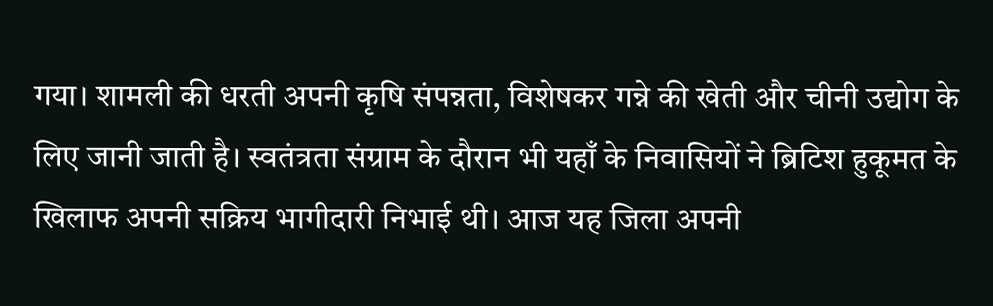गया। शामली की धरती अपनी कृषि संपन्नता, विशेषकर गन्ने की खेती और चीनी उद्योग के लिए जानी जाती है। स्वतंत्रता संग्राम के दौरान भी यहाँ के निवासियों ने ब्रिटिश हुकूमत के खिलाफ अपनी सक्रिय भागीदारी निभाई थी। आज यह जिला अपनी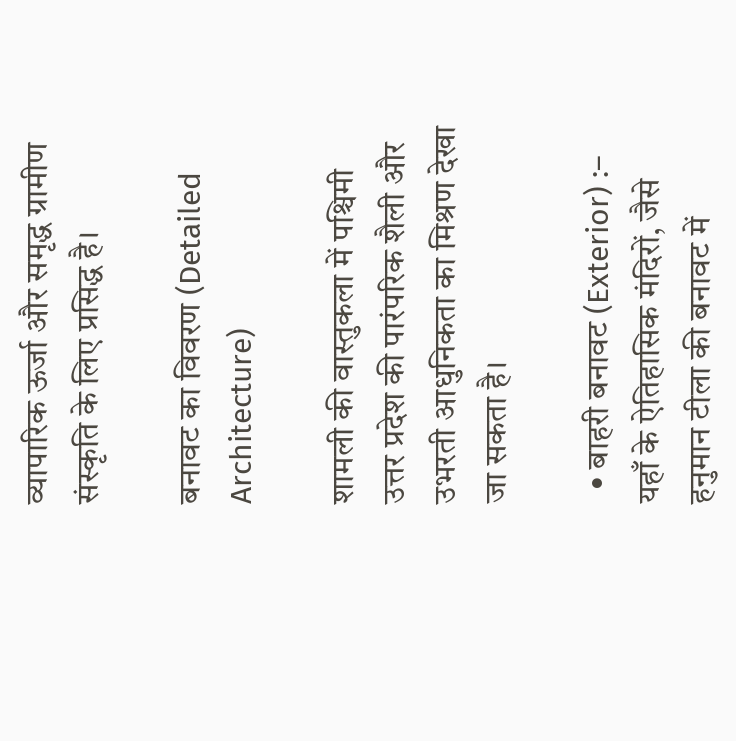व्यापारिक ऊर्जा और समृद्ध ग्रामीण संस्कृति के लिए प्रसिद्ध है।

बनावट का विवरण (Detailed Architecture)

शामली की वास्तुकला में पश्चिमी उत्तर प्रदेश की पारंपरिक शैली और उभरती आधुनिकता का मिश्रण देखा जा सकता है।

  • बाहरी बनावट (Exterior) :– यहाँ के ऐतिहासिक मंदिरों, जैसे हनुमान टीला की बनावट में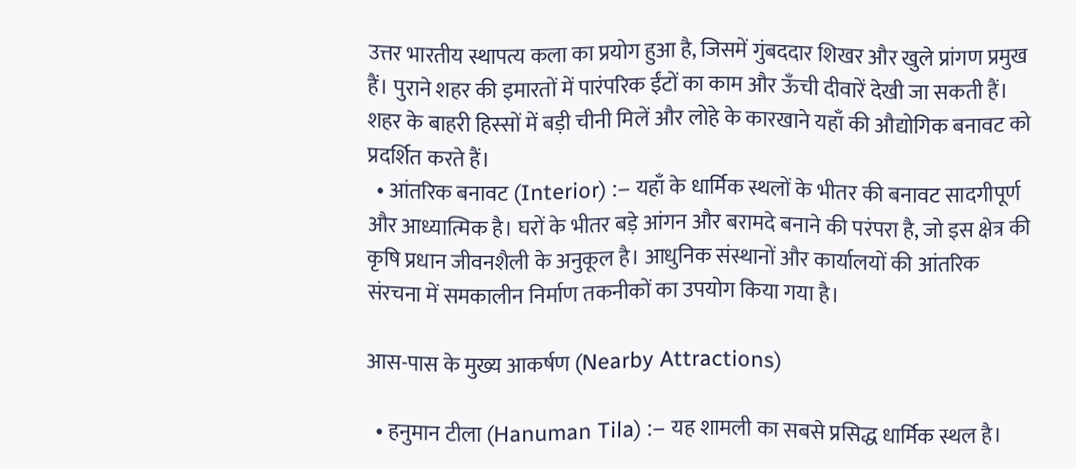उत्तर भारतीय स्थापत्य कला का प्रयोग हुआ है, जिसमें गुंबददार शिखर और खुले प्रांगण प्रमुख हैं। पुराने शहर की इमारतों में पारंपरिक ईंटों का काम और ऊँची दीवारें देखी जा सकती हैं। शहर के बाहरी हिस्सों में बड़ी चीनी मिलें और लोहे के कारखाने यहाँ की औद्योगिक बनावट को प्रदर्शित करते हैं।
  • आंतरिक बनावट (Interior) :– यहाँ के धार्मिक स्थलों के भीतर की बनावट सादगीपूर्ण और आध्यात्मिक है। घरों के भीतर बड़े आंगन और बरामदे बनाने की परंपरा है, जो इस क्षेत्र की कृषि प्रधान जीवनशैली के अनुकूल है। आधुनिक संस्थानों और कार्यालयों की आंतरिक संरचना में समकालीन निर्माण तकनीकों का उपयोग किया गया है।

आस-पास के मुख्य आकर्षण (Nearby Attractions)

  • हनुमान टीला (Hanuman Tila) :– यह शामली का सबसे प्रसिद्ध धार्मिक स्थल है।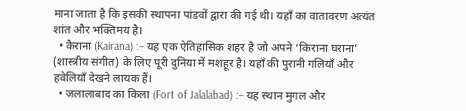माना जाता है कि इसकी स्थापना पांडवों द्वारा की गई थी। यहाँ का वातावरण अत्यंत शांत और भक्तिमय है।
  • कैराना (Kairana) :– यह एक ऐतिहासिक शहर है जो अपने ‘किराना घराना’ (शास्त्रीय संगीत) के लिए पूरी दुनिया में मशहूर है। यहाँ की पुरानी गलियाँ और हवेलियाँ देखने लायक हैं।
  • जलालाबाद का किला (Fort of Jalalabad) :– यह स्थान मुगल और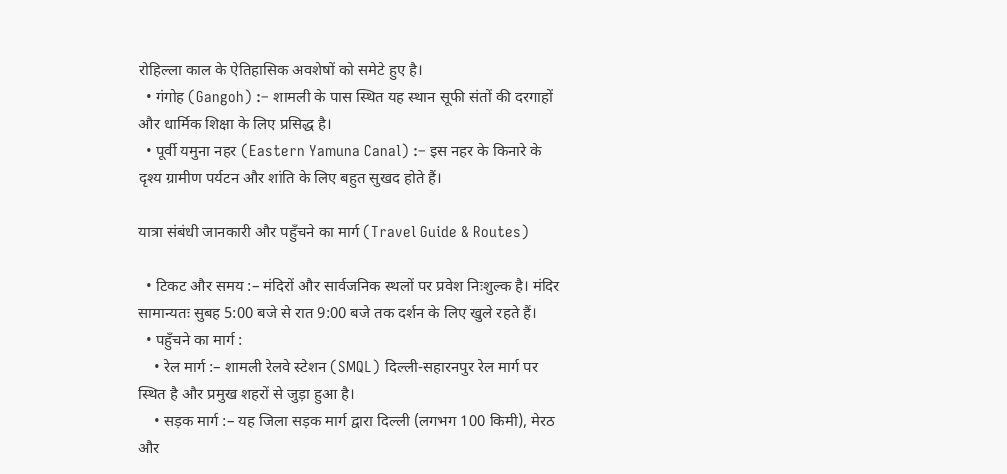रोहिल्ला काल के ऐतिहासिक अवशेषों को समेटे हुए है।
  • गंगोह (Gangoh) :– शामली के पास स्थित यह स्थान सूफी संतों की दरगाहों और धार्मिक शिक्षा के लिए प्रसिद्ध है।
  • पूर्वी यमुना नहर (Eastern Yamuna Canal) :– इस नहर के किनारे के दृश्य ग्रामीण पर्यटन और शांति के लिए बहुत सुखद होते हैं।

यात्रा संबंधी जानकारी और पहुँचने का मार्ग (Travel Guide & Routes)

  • टिकट और समय :– मंदिरों और सार्वजनिक स्थलों पर प्रवेश निःशुल्क है। मंदिर सामान्यतः सुबह 5:00 बजे से रात 9:00 बजे तक दर्शन के लिए खुले रहते हैं।
  • पहुँचने का मार्ग :
    • रेल मार्ग :– शामली रेलवे स्टेशन (SMQL) दिल्ली-सहारनपुर रेल मार्ग पर स्थित है और प्रमुख शहरों से जुड़ा हुआ है।
    • सड़क मार्ग :– यह जिला सड़क मार्ग द्वारा दिल्ली (लगभग 100 किमी), मेरठ और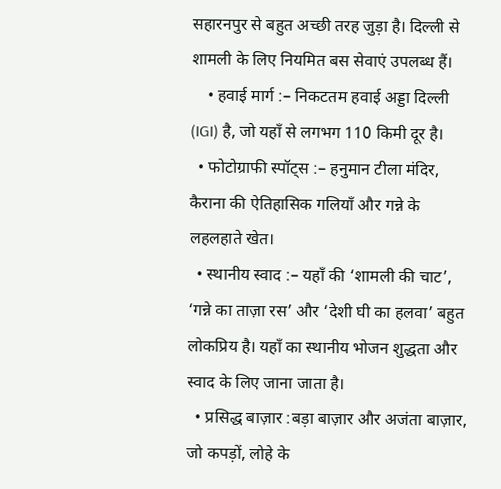सहारनपुर से बहुत अच्छी तरह जुड़ा है। दिल्ली से शामली के लिए नियमित बस सेवाएं उपलब्ध हैं।
    • हवाई मार्ग :– निकटतम हवाई अड्डा दिल्ली (IGI) है, जो यहाँ से लगभग 110 किमी दूर है।
  • फोटोग्राफी स्पॉट्स :– हनुमान टीला मंदिर, कैराना की ऐतिहासिक गलियाँ और गन्ने के लहलहाते खेत।
  • स्थानीय स्वाद :– यहाँ की ‘शामली की चाट’, ‘गन्ने का ताज़ा रस’ और ‘देशी घी का हलवा’ बहुत लोकप्रिय है। यहाँ का स्थानीय भोजन शुद्धता और स्वाद के लिए जाना जाता है।
  • प्रसिद्ध बाज़ार :बड़ा बाज़ार और अजंता बाज़ार, जो कपड़ों, लोहे के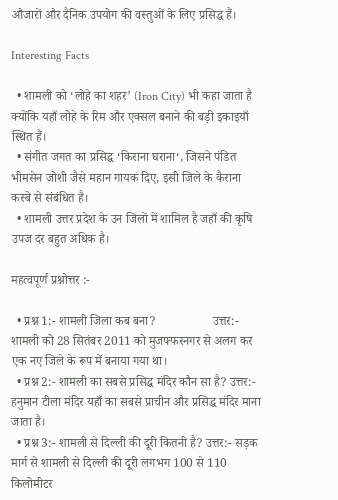औजारों और दैनिक उपयोग की वस्तुओं के लिए प्रसिद्ध हैं।

Interesting Facts

  • शामली को ‘लोहे का शहर’ (Iron City) भी कहा जाता है क्योंकि यहाँ लोहे के रिम और एक्सल बनाने की बड़ी इकाइयाँ स्थित हैं।
  • संगीत जगत का प्रसिद्ध ‘किराना घराना‘, जिसने पंडित भीमसेन जोशी जैसे महान गायक दिए, इसी जिले के कैराना कस्बे से संबंधित है।
  • शामली उत्तर प्रदेश के उन जिलों में शामिल है जहाँ की कृषि उपज दर बहुत अधिक है।

महत्वपूर्ण प्रश्नोत्तर :-

  • प्रश्न 1:- शामली जिला कब बना?                  उत्तर:- शामली को 28 सितंबर 2011 को मुजफ्फरनगर से अलग कर एक नए जिले के रूप में बनाया गया था।
  • प्रश्न 2:- शामली का सबसे प्रसिद्ध मंदिर कौन सा है? उत्तर:- हनुमान टीला मंदिर यहाँ का सबसे प्राचीन और प्रसिद्ध मंदिर माना जाता है।
  • प्रश्न 3:- शामली से दिल्ली की दूरी कितनी है? उत्तर:- सड़क मार्ग से शामली से दिल्ली की दूरी लगभग 100 से 110 किलोमीटर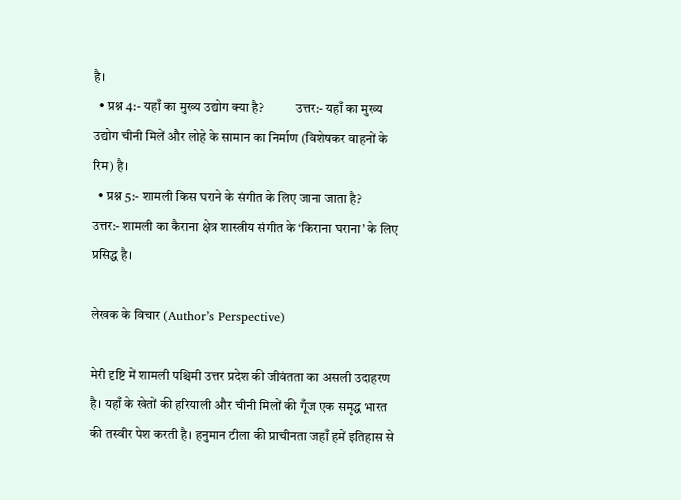है।
  • प्रश्न 4:- यहाँ का मुख्य उद्योग क्या है?            उत्तर:- यहाँ का मुख्य उद्योग चीनी मिलें और लोहे के सामान का निर्माण (विशेषकर वाहनों के रिम) है।
  • प्रश्न 5:- शामली किस घराने के संगीत के लिए जाना जाता है?                                            उत्तर:- शामली का कैराना क्षेत्र शास्त्रीय संगीत के ‘किराना घराना’ के लिए प्रसिद्ध है।

लेखक के विचार (Author’s Perspective)

मेरी दृष्टि में शामली पश्चिमी उत्तर प्रदेश की जीवंतता का असली उदाहरण है। यहाँ के खेतों की हरियाली और चीनी मिलों की गूँज एक समृद्ध भारत की तस्वीर पेश करती है। हनुमान टीला की प्राचीनता जहाँ हमें इतिहास से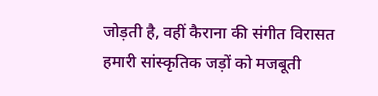जोड़ती है, वहीं कैराना की संगीत विरासत हमारी सांस्कृतिक जड़ों को मजबूती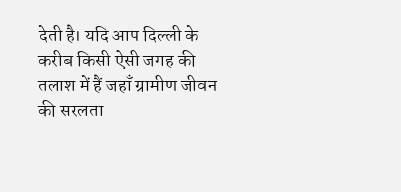देती है। यदि आप दिल्ली के करीब किसी ऐसी जगह की तलाश में हैं जहाँ ग्रामीण जीवन की सरलता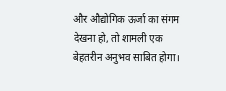और औद्योगिक ऊर्जा का संगम देखना हो, तो शामली एक बेहतरीन अनुभव साबित होगा।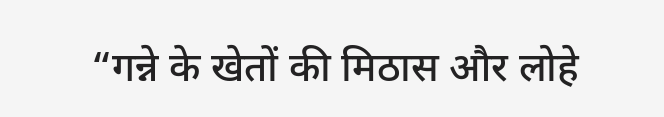“गन्ने के खेतों की मिठास और लोहे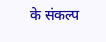के संकल्प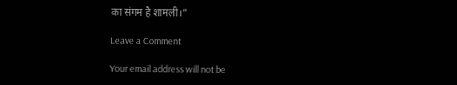का संगम है शामली।”

Leave a Comment

Your email address will not be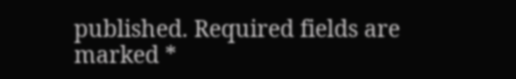published. Required fields are marked *